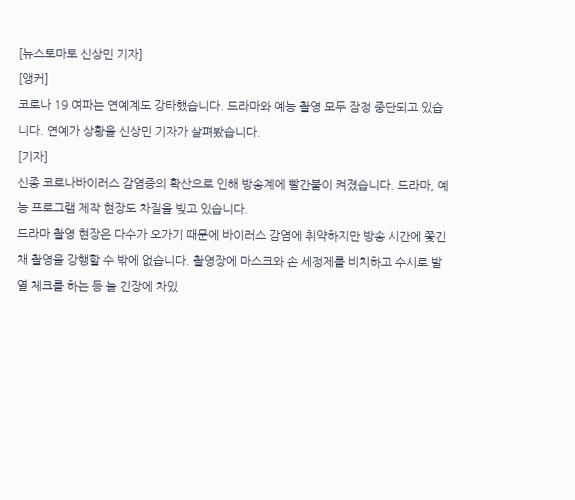[뉴스토마토 신상민 기자]
[앵커]
코로나 19 여파는 연예계도 강타했습니다. 드라마와 예능 촬영 모두 잠정 중단되고 있습니다. 연예가 상황을 신상민 기자가 살펴봤습니다.
[기자]
신종 코로나바이러스 감염증의 확산으로 인해 방송계에 빨간불이 켜졌습니다. 드라마, 예능 프로그램 제작 현장도 차질을 빚고 있습니다.
드라마 촬영 현장은 다수가 오가기 때문에 바이러스 감염에 취약하지만 방송 시간에 쫓긴 채 촬영을 강행할 수 밖에 없습니다. 촬영장에 마스크와 손 세정제를 비치하고 수시로 발열 체크를 하는 등 늘 긴장에 차있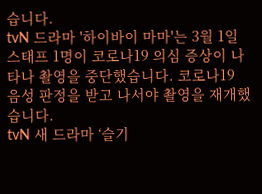습니다.
tvN 드라마 '하이바이 마마'는 3월 1일 스태프 1명이 코로나19 의심 증상이 나타나 촬영을 중단했습니다. 코로나19 음성 판정을 받고 나서야 촬영을 재개했습니다.
tvN 새 드라마 ‘슬기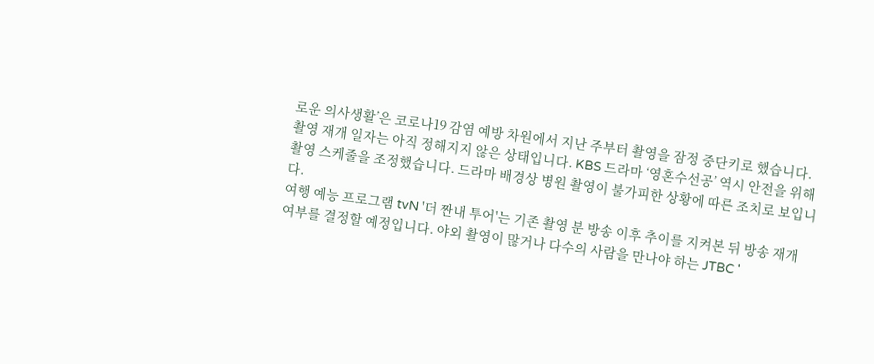로운 의사생활’은 코로나19 감염 예방 차원에서 지난 주부터 촬영을 잠정 중단키로 했습니다. 촬영 재개 일자는 아직 정해지지 않은 상태입니다. KBS 드라마 ‘영혼수선공’ 역시 안전을 위해 촬영 스케줄을 조정했습니다. 드라마 배경상 병원 촬영이 불가피한 상황에 따른 조치로 보입니다.
여행 예능 프로그램 tvN '더 짠내 투어'는 기존 촬영 분 방송 이후 추이를 지켜본 뒤 방송 재개 여부를 결정할 예정입니다. 야외 촬영이 많거나 다수의 사람을 만나야 하는 JTBC '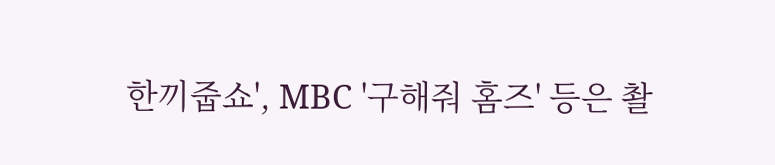한끼줍쇼', MBC '구해줘 홈즈' 등은 촬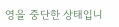영을 중단한 상태입니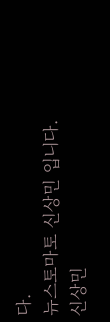다.
뉴스토마토 신상민 입니다.
신상민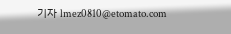기자 lmez0810@etomato.com